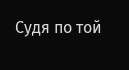Судя по той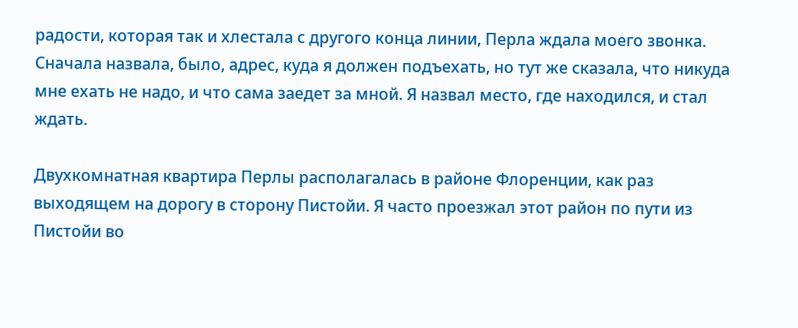радости, которая так и хлестала с другого конца линии, Перла ждала моего звонка. Сначала назвала, было, адрес, куда я должен подъехать, но тут же сказала, что никуда мне ехать не надо, и что сама заедет за мной. Я назвал место, где находился, и стал ждать.

Двухкомнатная квартира Перлы располагалась в районе Флоренции, как раз выходящем на дорогу в сторону Пистойи. Я часто проезжал этот район по пути из Пистойи во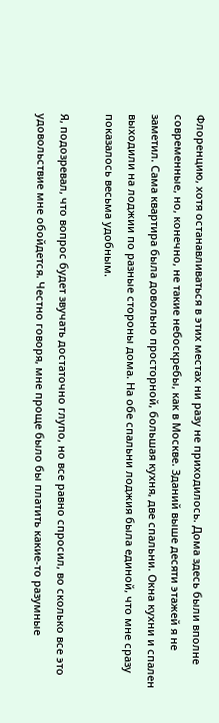Флоренцию, хотя останавливаться в этих местах ни разу не приходилось. Дома здесь были вполне современные, но, конечно, не такие небоскребы, как в Москве. Зданий выше десяти этажей я не заметил. Сама квартира была довольно просторной, большая кухня, две спальни. Окна кухни и спален выходили на лоджии по разные стороны дома. На обе спальни лоджия была единой, что мне сразу показалось весьма удобным.

Я, подозревал, что вопрос будет звучать достаточно глупо, но все равно спросил, во сколько все это удовольствие мне обойдется. Честно говоря, мне проще было бы платить какие-то разумные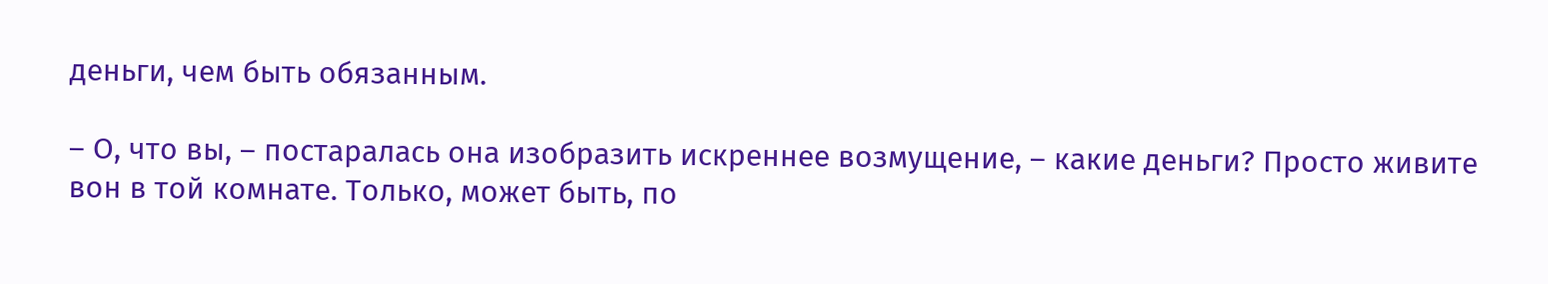деньги, чем быть обязанным.

– О, что вы, – постаралась она изобразить искреннее возмущение, – какие деньги? Просто живите вон в той комнате. Только, может быть, по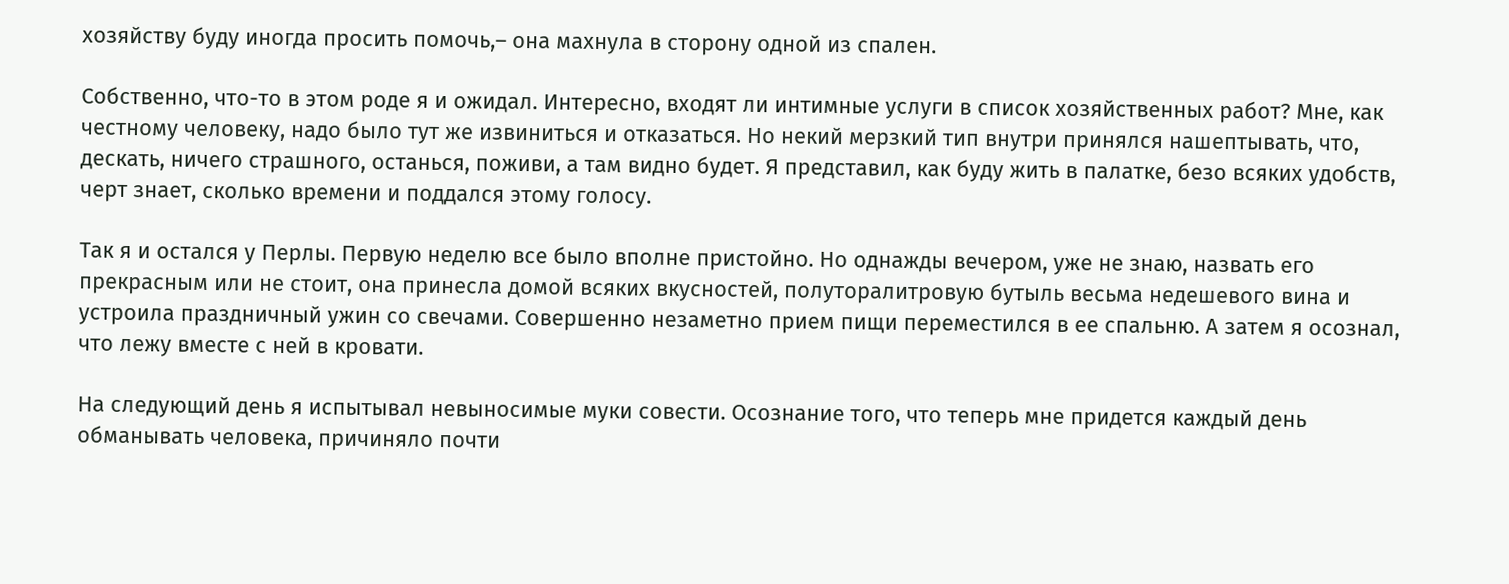хозяйству буду иногда просить помочь,– она махнула в сторону одной из спален.

Собственно, что-то в этом роде я и ожидал. Интересно, входят ли интимные услуги в список хозяйственных работ? Мне, как честному человеку, надо было тут же извиниться и отказаться. Но некий мерзкий тип внутри принялся нашептывать, что, дескать, ничего страшного, останься, поживи, а там видно будет. Я представил, как буду жить в палатке, безо всяких удобств, черт знает, сколько времени и поддался этому голосу.

Так я и остался у Перлы. Первую неделю все было вполне пристойно. Но однажды вечером, уже не знаю, назвать его прекрасным или не стоит, она принесла домой всяких вкусностей, полуторалитровую бутыль весьма недешевого вина и устроила праздничный ужин со свечами. Совершенно незаметно прием пищи переместился в ее спальню. А затем я осознал, что лежу вместе с ней в кровати.

На следующий день я испытывал невыносимые муки совести. Осознание того, что теперь мне придется каждый день обманывать человека, причиняло почти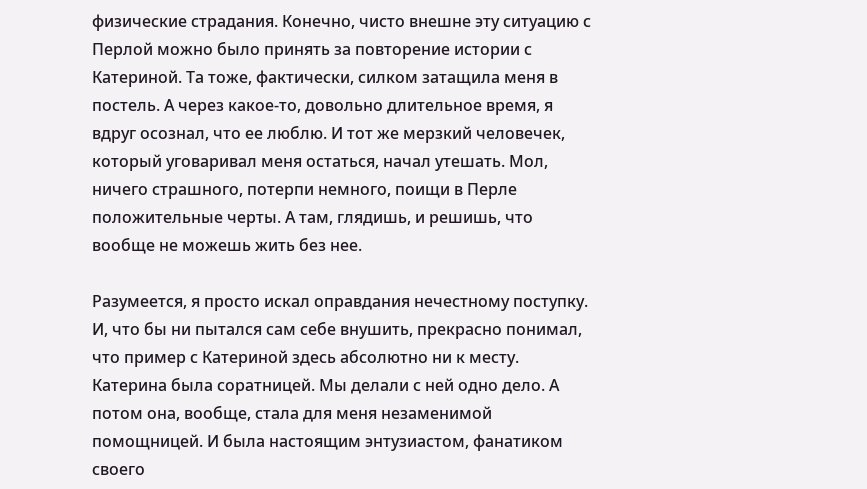физические страдания. Конечно, чисто внешне эту ситуацию с Перлой можно было принять за повторение истории с Катериной. Та тоже, фактически, силком затащила меня в постель. А через какое-то, довольно длительное время, я вдруг осознал, что ее люблю. И тот же мерзкий человечек, который уговаривал меня остаться, начал утешать. Мол, ничего страшного, потерпи немного, поищи в Перле положительные черты. А там, глядишь, и решишь, что вообще не можешь жить без нее.

Разумеется, я просто искал оправдания нечестному поступку. И, что бы ни пытался сам себе внушить, прекрасно понимал, что пример с Катериной здесь абсолютно ни к месту. Катерина была соратницей. Мы делали с ней одно дело. А потом она, вообще, стала для меня незаменимой помощницей. И была настоящим энтузиастом, фанатиком своего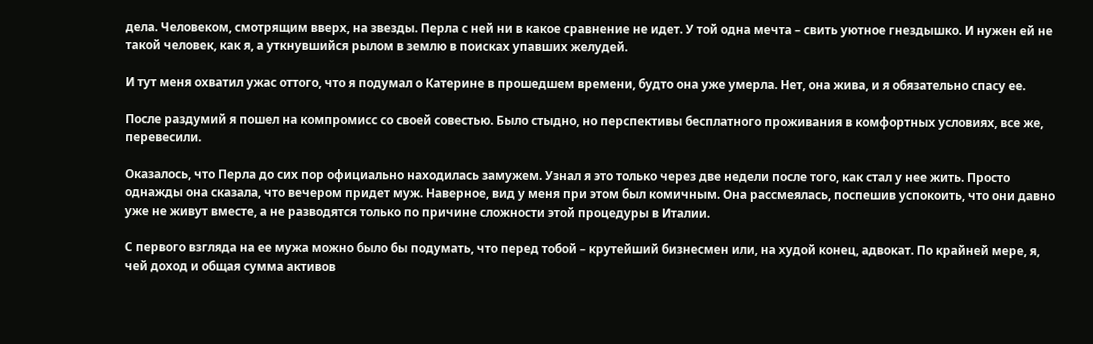дела. Человеком, смотрящим вверх, на звезды. Перла с ней ни в какое сравнение не идет. У той одна мечта – свить уютное гнездышко. И нужен ей не такой человек, как я, а уткнувшийся рылом в землю в поисках упавших желудей.

И тут меня охватил ужас оттого, что я подумал о Катерине в прошедшем времени, будто она уже умерла. Нет, она жива, и я обязательно спасу ее.

После раздумий я пошел на компромисс со своей совестью. Было стыдно, но перспективы бесплатного проживания в комфортных условиях, все же, перевесили.

Оказалось, что Перла до сих пор официально находилась замужем. Узнал я это только через две недели после того, как стал у нее жить. Просто однажды она сказала, что вечером придет муж. Наверное, вид у меня при этом был комичным. Она рассмеялась, поспешив успокоить, что они давно уже не живут вместе, а не разводятся только по причине сложности этой процедуры в Италии.

С первого взгляда на ее мужа можно было бы подумать, что перед тобой – крутейший бизнесмен или, на худой конец, адвокат. По крайней мере, я, чей доход и общая сумма активов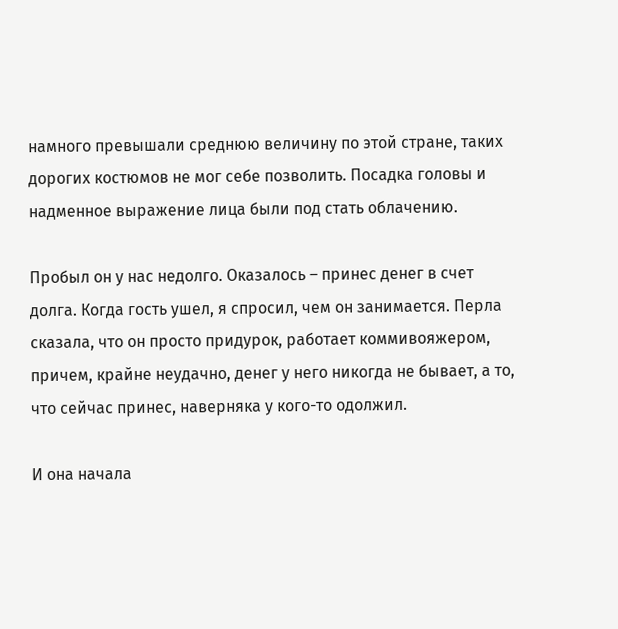намного превышали среднюю величину по этой стране, таких дорогих костюмов не мог себе позволить. Посадка головы и надменное выражение лица были под стать облачению.

Пробыл он у нас недолго. Оказалось – принес денег в счет долга. Когда гость ушел, я спросил, чем он занимается. Перла сказала, что он просто придурок, работает коммивояжером, причем, крайне неудачно, денег у него никогда не бывает, а то, что сейчас принес, наверняка у кого-то одолжил.

И она начала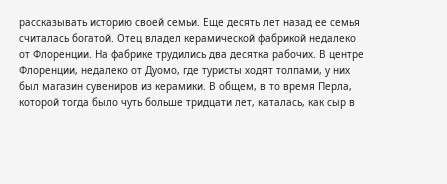рассказывать историю своей семьи. Еще десять лет назад ее семья считалась богатой. Отец владел керамической фабрикой недалеко от Флоренции. На фабрике трудились два десятка рабочих. В центре Флоренции, недалеко от Дуомо, где туристы ходят толпами, у них был магазин сувениров из керамики. В общем, в то время Перла, которой тогда было чуть больше тридцати лет, каталась, как сыр в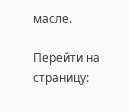масле.

Перейти на страницу: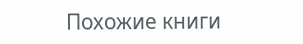Похожие книги